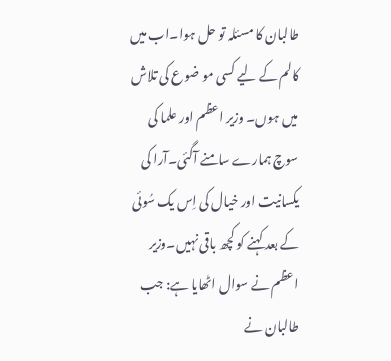طالبان کا مسئلہ تو حل ہوا۔اب میں کالم کے لیے کسی مو ضوع کی تلاش میں ہوں۔ وزیر اعظم اور علما کی سوچ ہمارے سامنے آگئی۔آرا کی یکسانیت اور خیال کی اِس یک سُوئی کے بعد کہنے کو کچھ باقی نہیں۔وزیر اعظم نے سوال اٹھایا ہے: جب طالبان نے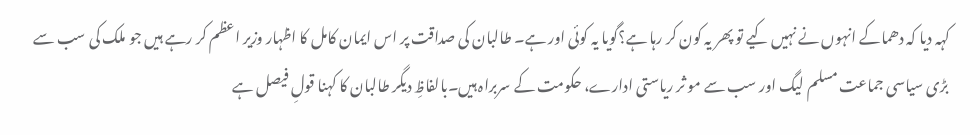کہہ دیا کہ دھماکے انہوں نے نہیں کیے تو پھر یہ کون کر رہا ہے؟گویا یہ کوئی اور ہے۔ طالبان کی صداقت پر اس ایمان کامل کا اظہار وزیر اعظم کر رہے ہیں جو ملک کی سب سے بڑی سیاسی جماعت مسلم لیگ اور سب سے مو ثر ریاستی ادارے، حکومت کے سربراہ ہیں۔بالفاظِ دیگر طالبان کا کہنا قولِ فیصل ہے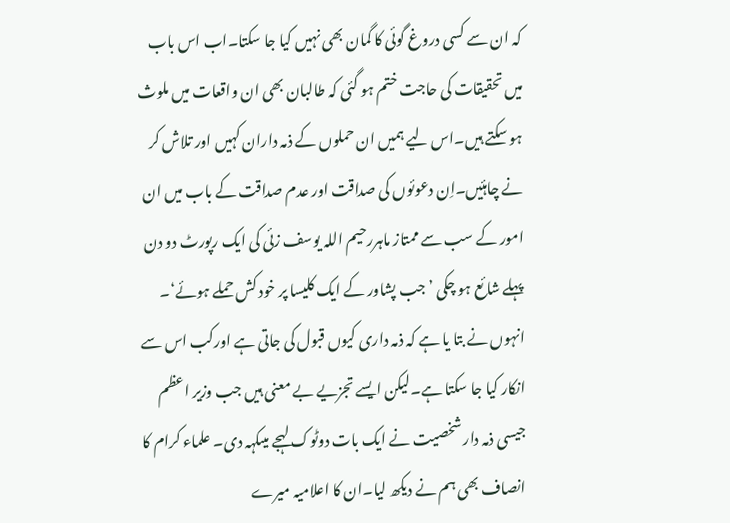کہ ان سے کسی دروغ گوئی کا گمان بھی نہیں کیا جا سکتا۔اب اس باب میں تحقیقات کی حاجت ختم ہو گئی کہ طالبان بھی ان واقعات میں ملوث ہو سکتے ہیں۔اس لیے ہمیں ان حملوں کے ذمہ داران کہیں اور تلاش کر نے چاہئیں۔اِن دعوئوں کی صداقت اور عدم صداقت کے باب میں ان امور کے سب سے ممتاز ماہررحیم اللہ یوسف زئی کی ایک رپورٹ دو دن پہلے شائع ہو چکی ’جب پشاور کے ایک کلیسا پر خود کش حملے ہوئے‘۔ انہوں نے بتا یا ہے کہ ذمہ داری کیوں قبول کی جاتی ہے اورکب اس سے انکار کیا جا سکتا ہے۔لیکن ایسے تجزیے بے معنی ہیں جب وزیر اعظم جیسی ذمہ دار شخصیت نے ایک بات دوٹوک لہجے میںکہہ دی۔ علماء کرام کا انصاف بھی ہم نے دیکھ لیا۔ان کا اعلامیہ میرے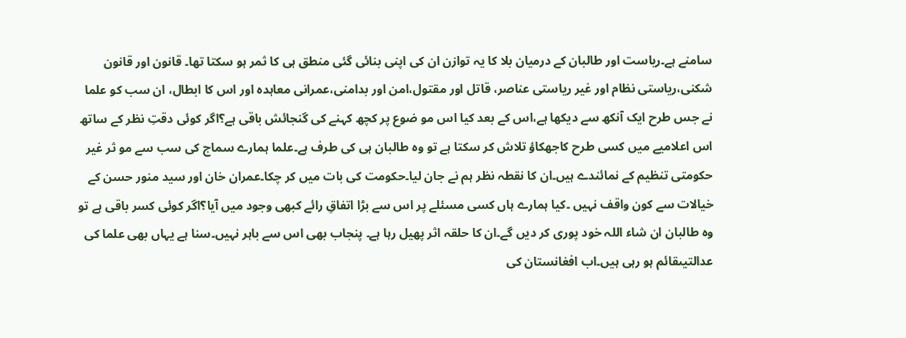سامنے ہے۔ریاست اور طالبان کے درمیان بلا کا یہ توازن ان کی اپنی بنائی گئی منطق ہی کا ثمر ہو سکتا تھا۔ قانون اور قانون شکنی،ریاستی نظام اور غیر ریاستی عناصر، قاتل اور مقتول،امن اور بدامنی،عمرانی معاہدہ اور اس کا ابطال، ان سب کو علما نے جس طرح ایک آنکھ سے دیکھا ہے،اس کے بعد کیا اس مو ضوع پر کچھ کہنے کی گنجائش باقی ہے؟اگر کوئی دقتِ نظر کے ساتھ اس اعلامیے میں کسی طرح کاجھکاؤ تلاش کر سکتا ہے تو وہ طالبان ہی کی طرف ہے۔علما ہمارے سماج کی سب سے مو ثر غیر حکومتی تنظیم کے نمائندے ہیں۔ان کا نقطہ نظر ہم نے جان لیا۔حکومت کی بات میں کر چکا۔عمران خان اور سید منور حسن کے خیالات سے کون واقف نہیں ۔کیا ہمارے ہاں کسی مسئلے پر اس سے بڑا اتفاقِ رائے کبھی وجود میں آیا؟اگر کوئی کسر باقی ہے تو وہ طالبان ان شاء اللہ خود پوری کر دیں گے۔ان کا حلقہ اثر پھیل رہا ہے۔ پنجاب بھی اس سے باہر نہیں۔سنا ہے یہاں بھی علما کی عدالتیںقائم ہو رہی ہیں۔اب افغانستان کی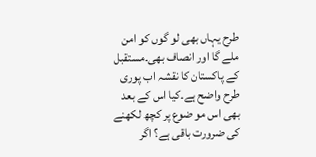طرح یہاں بھی لو گوں کو امن ملے گا اور انصاف بھی۔مستقبل کے پاکستان کا نقشہ اب پوری طرح واضح ہے۔کیا اس کے بعد بھی اس مو ضوع پر کچھ لکھنے کی ضرورت باقی ہے؟ اگر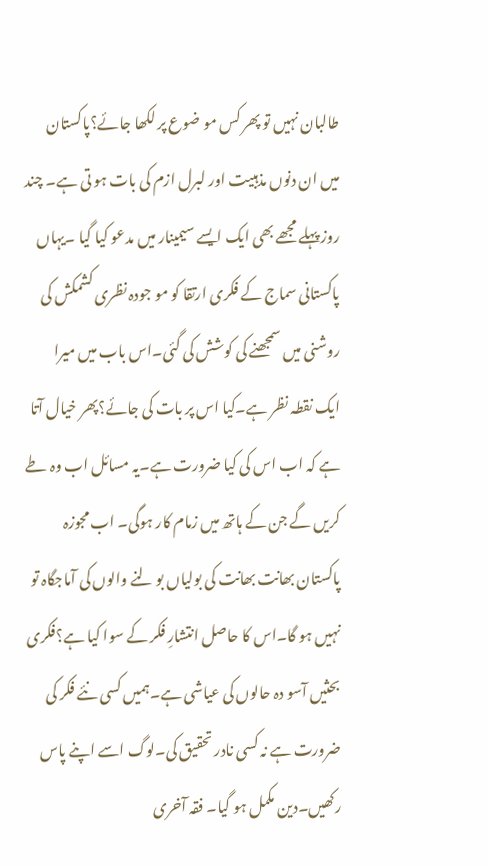طالبان نہیں تو پھر کس مو ضوع پر لکھا جائے؟پاکستان میں ان دنوں مذہبیت اور لبرل ازم کی بات ہو تی ہے۔ چند روز پہلے مجھے بھی ایک ایسے سیمینار میں مدعو کیا گیا ۔یہاں پاکستانی سماج کے فکری ارتقا کو مو جودہ نظری کشمکش کی روشنی میں سمجھنے کی کوشش کی گئی۔اس باب میں میرا ایک نقطہ نظر ہے۔کیا اس پر بات کی جائے؟پھر خیال آتا ہے کہ اب اس کی کیا ضرورت ہے۔یہ مسائل اب وہ طے کریں گے جن کے ہاتھ میں زمام کار ہوگی۔ اب مجوزہ پاکستان بھانت بھانت کی بولیاں بو لنے والوں کی آماجگاہ تو نہیں ہو گا۔اس کا حاصل انتشارِ فکر کے سوا کیا ہے؟فکری بحثیں آسو دہ حالوں کی عیاشی ہے۔ہمیں کسی نئے فکر کی ضرورت ہے نہ کسی نادر تحقیق کی۔لوگ اسے اپنے پاس رکھیں۔دین مکمل ہو گیا۔ فقہ آخری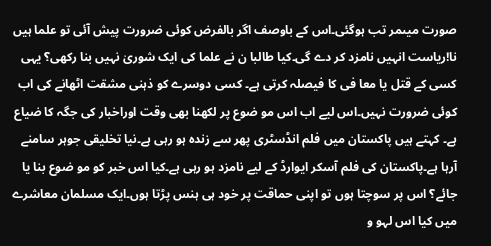صورت میںمر تب ہوگئی۔اس کے باوصف اگر بالفرض کوئی ضرورت پیش آئی تو علما ہیں نا!ریاست انہیں نامزد کر دے گی۔کیا طالبا ن نے علما کی ایک شوریٰ نہیں بنا رکھی؟ یہی کسی کے قتل یا معا فی کا فیصلہ کرتی ہے۔ کسی دوسرے کو ذہنی مشقت اٹھانے کی اب کوئی ضرورت نہیں۔اس لیے اب اس مو ضوع پر لکھنا بھی وقت اوراخبار کی جگہ کا ضیاع ہے۔ کہتے ہیں پاکستان میں فلم انڈسٹری پھر سے زندہ ہو رہی ہے۔نیا تخلیقی جوہر سامنے آرہا ہے۔پاکستان کی فلم آسکر ایوارڈ کے لیے نامزد ہو رہی ہے۔کیا اس خبر کو مو ضوع بنا یا جائے؟ اس پر سوچتا ہوں تو اپنی حماقت پر خود ہی ہنس پڑتا ہوں۔ایک مسلمان معاشرے میں کیا اس لہو و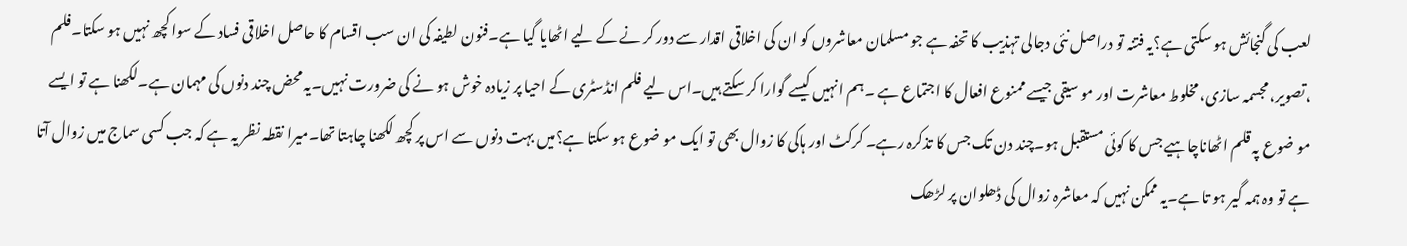لعب کی گنجائش ہو سکتی ہے؟یہ فتنہ تو دراصل نئی دجالی تہذیب کا تحفہ ہے جو مسلمان معاشروں کو ان کی اخلاقی اقدار سے دور کر نے کے لیے اٹھایا گیا ہے۔فنون لطیفہ کی ان سب اقسام کا حاصل اخلاقی فساد کے سوا کچھ نہیں ہو سکتا۔فلم ،تصویر، مجسمہ سازی، مخلوط معاشرت اور مو سیقی جیسے ممنوع افعال کا اجتماع ہے ۔ہم انہیں کیسے گوارا کر سکتے ہیں۔اس لیے فلم انڈسٹری کے احیا پر زیادہ خوش ہو نے کی ضرورت نہیں۔یہ محض چند دنوں کی مہمان ہے۔لکھنا ہے تو ایسے مو ضوع پہ قلم اٹھاناچاہیے جس کا کوئی مستقبل ہو۔چند دن تک جس کا تذکرہ رہے۔ کرکٹ اور ہاکی کا زوال بھی تو ایک مو ضوع ہو سکتا ہے؟میں بہت دنوں سے اس پر کچھ لکھنا چاہتا تھا۔میرا نقطہ نظر یہ ہے کہ جب کسی سماج میں زوال آتا ہے تو وہ ہمہ گیر ہو تا ہے۔یہ ممکن نہیں کہ معاشرہ زوال کی ڈھلوان پر لڑھک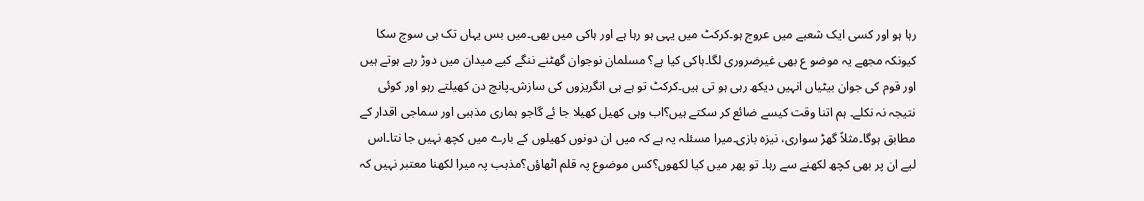رہا ہو اور کسی ایک شعبے میں عروج ہو۔کرکٹ میں یہی ہو رہا ہے اور ہاکی میں بھی۔میں بس یہاں تک ہی سوچ سکا کیونکہ مجھے یہ موضو ع بھی غیرضروری لگا۔ہاکی کیا ہے؟ مسلمان نوجوان گھٹنے ننگے کیے میدان میں دوڑ رہے ہوتے ہیں اور قوم کی جوان بیٹیاں انہیں دیکھ رہی ہو تی ہیں۔کرکٹ تو ہے ہی انگریزوں کی سازش۔پانچ دن کھیلتے رہو اور کوئی نتیجہ نہ نکلے۔ ہم اتنا وقت کیسے ضائع کر سکتے ہیں؟اب وہی کھیل کھیلا جا ئے گاجو ہماری مذہبی اور سماجی اقدار کے مطابق ہوگا۔مثلاً گھڑ سواری، نیزہ بازی۔میرا مسئلہ یہ ہے کہ میں ان دونوں کھیلوں کے بارے میں کچھ نہیں جا نتا۔اس لیے ان پر بھی کچھ لکھنے سے رہا۔ تو پھر میں کیا لکھوں؟کس موضوع پہ قلم اٹھاؤں؟مذہب پہ میرا لکھنا معتبر نہیں کہ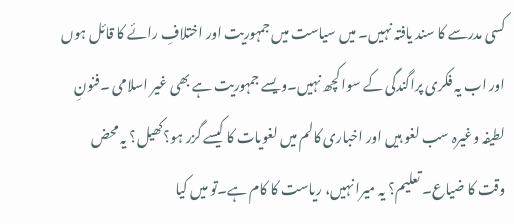کسی مدرسے کا سند یافتہ نہیں۔ میں سیاست میں جمہوریت اور اختلافِ رائے کا قائل ہوں اور اب یہ فکری پراگندگی کے سوا کچھ نہیں۔ویسے جمہوریت ہے بھی غیر اسلامی ۔فنونِ لطیفہ وغیرہ سب لغو ہیں اور اخباری کالم میں لغویات کا کیسے گزر ہو؟کھیل؟ یہ محض وقت کا ضیاع۔ تعلیم؟ یہ میرا نہیں، ریاست کا کام ہے۔تو میں کیا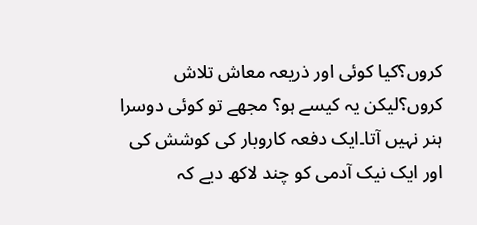کروں؟کیا کوئی اور ذریعہ معاش تلاش کروں؟لیکن یہ کیسے ہو؟ مجھے تو کوئی دوسرا ہنر نہیں آتا۔ایک دفعہ کاروبار کی کوشش کی اور ایک نیک آدمی کو چند لاکھ دیے کہ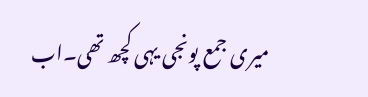میری جمع پونجی یہی کچھ تھی۔اب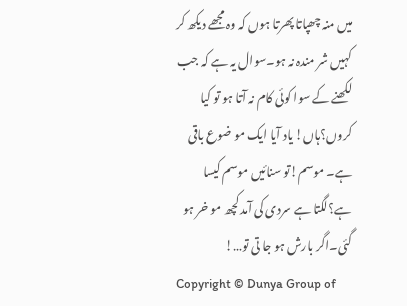میں منہ چھپاتا پھرتا ہوں کہ وہ مجھے دیکھ کر کہیں شر مندہ نہ ہو۔سوال یہ ہے کہ جب لکھنے کے سوا کوئی کام نہ آتا ہو تو کیا کروں؟ہاں! یاد آیا ایک مو ضوع باقی ہے۔ موسم!تو سنائیں موسم کیسا ہے؟لگتا ہے سردی کی آمد کچھ مو خر ہو گئی۔اگر بارش ہو جا تی تو…!
Copyright © Dunya Group of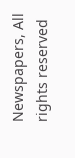Newspapers, All rights reserved